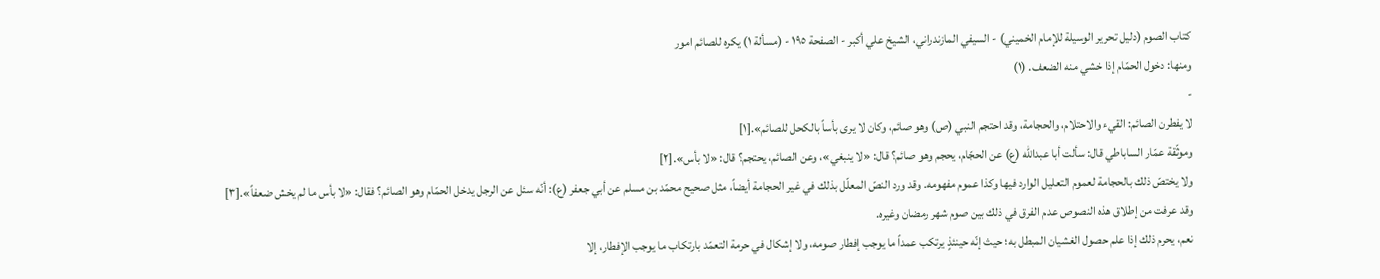كتاب الصوم (دليل تحرير الوسيلة للإمام الخميني) - السيفي المازندراني، الشيخ علي أكبر - الصفحة ١٩٥ - (مسألة ١) يكره للصائم امور
ومنها: دخول الحمّام إذا خشي منه الضعف. (١)
-
لا يفطرن الصائم: القيء والاحتلام، والحجامة، وقد احتجم النبي (ص) وهو صائم، وكان لا يرى بأساً بالكحل للصائم».[١]
وموثّقة عمّار الساباطي قال: سألت أبا عبدالله (ع) عن الحجّام، يحجم وهو صائم؟ قال: «لا ينبغي»، وعن الصائم، يحتجم؟ قال: «لا بأس».[٢]
ولا يختصّ ذلك بالحجامة لعموم التعليل الوارد فيها وكذا عموم مفهومه. وقد ورد النصّ المعلّل بذلك في غير الحجامة أيضاً، مثل صحيح محمّد بن مسلم عن أبي جعفر (ع): أنّه سئل عن الرجل يدخل الحمّام وهو الصائم؟ فقال: «لا بأس ما لم يخش ضعفاً».[٣]
وقد عرفت من إطلاق هذه النصوص عدم الفرق في ذلك بين صوم شهر رمضان وغيره.
نعم، يحرم ذلك إذا علم حصول الغشيان المبطل به؛ حيث إنّه حينئذٍ يرتكب عمداً ما يوجب إفطار صومه، ولا إشكال في حرمة التعمّد بارتكاب ما يوجب الإفطار، إلا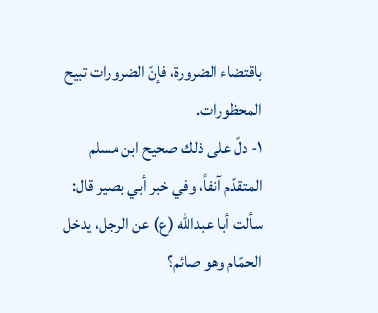باقتضاء الضرورة، فإنّ الضرورات تبيح المحظورات.
١- دلّ على ذلك صحيح ابن مسلم المتقدّم آنفاً، وفي خبر أبي بصير قال: سألت أبا عبدالله (ع) عن الرجل، يدخل الحمّام وهو صائم؟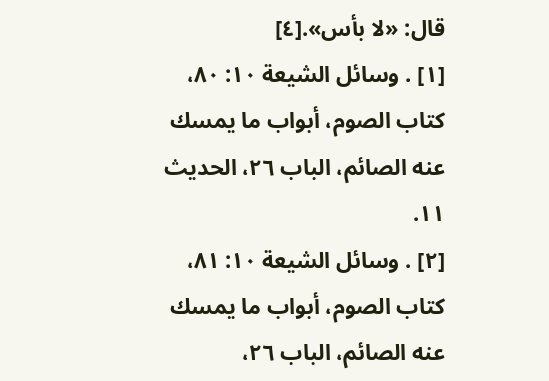قال: «لا بأس».[٤]
[١] . وسائل الشيعة ١٠: ٨٠، كتاب الصوم، أبواب ما يمسك عنه الصائم، الباب ٢٦، الحديث ١١.
[٢] . وسائل الشيعة ١٠: ٨١، كتاب الصوم، أبواب ما يمسك عنه الصائم، الباب ٢٦،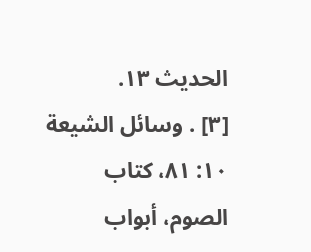الحديث ١٣.
[٣] . وسائل الشيعة ١٠: ٨١، كتاب الصوم، أبواب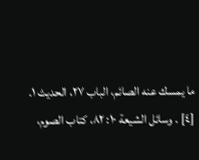ما يمسك عنه الصائم، الباب ٢٧، الحديث ١.
[٤] . وسائل الشيعة ١٠: ٨٢، كتاب الصوم،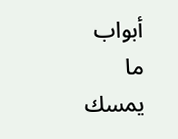أبواب ما يمسك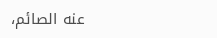عنه الصائم،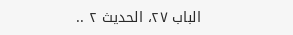الباب ٢٧، الحديث ٢ ..